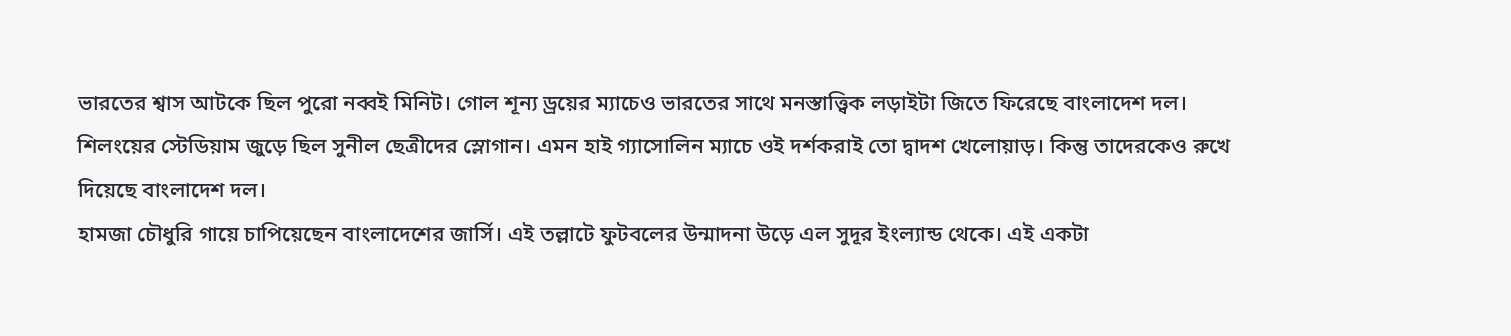ভারতের শ্বাস আটকে ছিল পুরো নব্বই মিনিট। গোল শূন্য ড্রয়ের ম্যাচেও ভারতের সাথে মনস্তাত্ত্বিক লড়াইটা জিতে ফিরেছে বাংলাদেশ দল। শিলংয়ের স্টেডিয়াম জুড়ে ছিল সুনীল ছেত্রীদের স্লোগান। এমন হাই গ্যাসোলিন ম্যাচে ওই দর্শকরাই তো দ্বাদশ খেলোয়াড়। কিন্তু তাদেরকেও রুখে দিয়েছে বাংলাদেশ দল।
হামজা চৌধুরি গায়ে চাপিয়েছেন বাংলাদেশের জার্সি। এই তল্লাটে ফুটবলের উন্মাদনা উড়ে এল সুদূর ইংল্যান্ড থেকে। এই একটা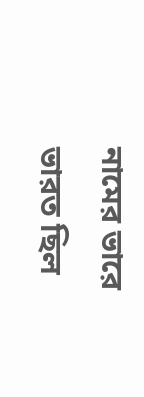নামের ভারে ভারত ছিল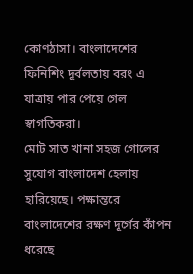কোণঠাসা। বাংলাদেশের ফিনিশিং দূর্বলতায় বরং এ যাত্রায় পার পেয়ে গেল স্বাগতিকরা।
মোট সাত খানা সহজ গোলের সুযোগ বাংলাদেশ হেলায় হারিয়েছে। পক্ষান্তরে বাংলাদেশের রক্ষণ দূর্গের কাঁপন ধরেছে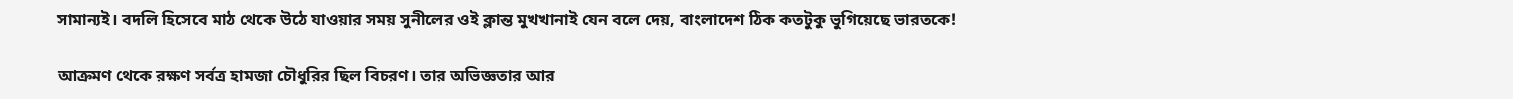সামান্যই। বদলি হিসেবে মাঠ থেকে উঠে যাওয়ার সময় সুনীলের ওই ক্লান্ত মুখখানাই যেন বলে দেয়, বাংলাদেশ ঠিক কতটুকু ভুগিয়েছে ভারতকে!

আক্রমণ থেকে রক্ষণ সর্বত্র হামজা চৌধুরির ছিল বিচরণ। তার অভিজ্ঞতার আর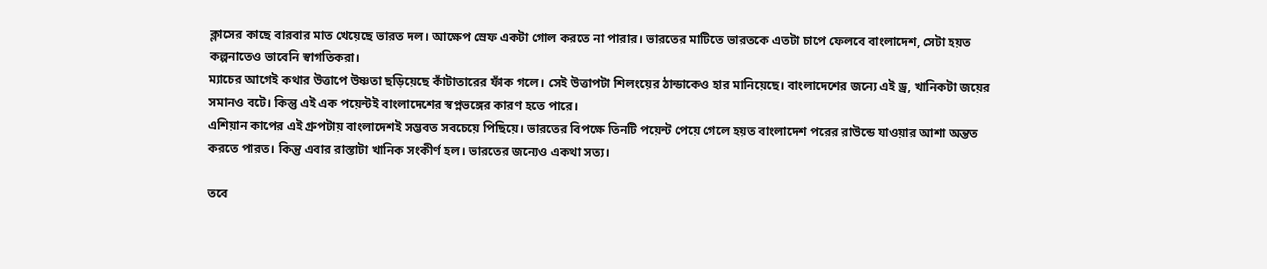ক্লাসের কাছে বারবার মাত খেয়েছে ভারত দল। আক্ষেপ স্রেফ একটা গোল করতে না পারার। ভারতের মাটিতে ভারতকে এতটা চাপে ফেলবে বাংলাদেশ, সেটা হয়ত কল্পনাতেও ভাবেনি স্বাগতিকরা।
ম্যাচের আগেই কথার উত্তাপে উষ্ণতা ছড়িয়েছে কাঁটাতারের ফাঁক গলে। সেই উত্তাপটা শিলংয়ের ঠান্ডাকেও হার মানিয়েছে। বাংলাদেশের জন্যে এই ড্র, খানিকটা জয়ের সমানও বটে। কিন্তু এই এক পয়েন্টই বাংলাদেশের স্বপ্নভঙ্গের কারণ হতে পারে।
এশিয়ান কাপের এই গ্রুপটায় বাংলাদেশই সম্ভবত সবচেয়ে পিছিয়ে। ভারতের বিপক্ষে তিনটি পয়েন্ট পেয়ে গেলে হয়ত বাংলাদেশ পরের রাউন্ডে যাওয়ার আশা অন্তত করতে পারত। কিন্তু এবার রাস্তাটা খানিক সংকীর্ণ হল। ভারতের জন্যেও একথা সত্য।

তবে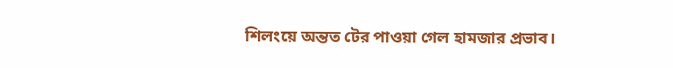শিলংয়ে অন্তত টের পাওয়া গেল হামজার প্রভাব।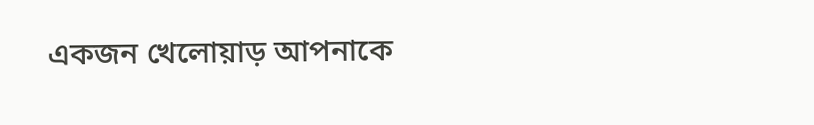একজন খেলোয়াড় আপনাকে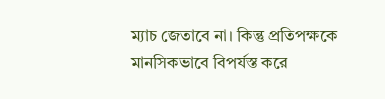ম্যাচ জেতাবে না। কিন্তু প্রতিপক্ষকে মানসিকভাবে বিপর্যস্ত করে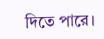দিতে পারে।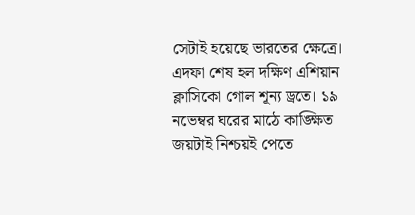সেটাই হয়েছে ভারতের ক্ষেত্রে। এদফা শেষ হল দক্ষিণ এশিয়ান ক্লাসিকো গোল শূন্য ড্রতে। ১৯ নভেম্বর ঘরের মাঠে কাঙ্ক্ষিত জয়টাই নিশ্চয়ই পেতে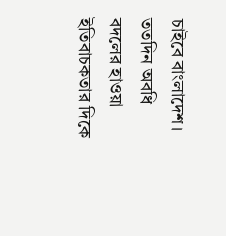চাইবে বাংলাদেশ। ততদিন অবধি বদলের হাওয়া ইতিবাচকতার দিকে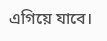এগিয়ে যাবে।